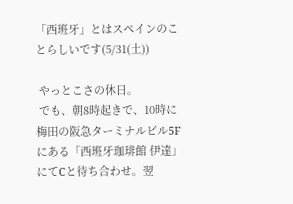「西班牙」とはスペインのことらしいです(5/31(土))

 やっとこさの休日。
 でも、朝8時起きで、10時に梅田の阪急ターミナルビル5Fにある「西班牙珈琲館 伊達」にてCと待ち合わせ。翌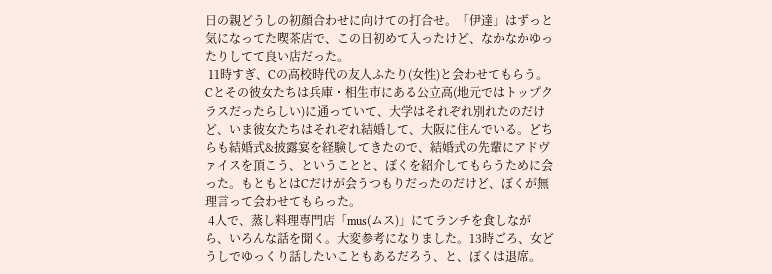日の親どうしの初顔合わせに向けての打合せ。「伊達」はずっと気になってた喫茶店で、この日初めて入ったけど、なかなかゆったりしてて良い店だった。
 11時すぎ、Cの高校時代の友人ふたり(女性)と会わせてもらう。Cとその彼女たちは兵庫・相生市にある公立高(地元ではトップクラスだったらしい)に通っていて、大学はそれぞれ別れたのだけど、いま彼女たちはそれぞれ結婚して、大阪に住んでいる。どちらも結婚式&披露宴を経験してきたので、結婚式の先輩にアドヴァイスを頂こう、ということと、ぼくを紹介してもらうために会った。もともとはCだけが会うつもりだったのだけど、ぼくが無理言って会わせてもらった。
 4人で、蒸し料理専門店「mus(ムス)」にてランチを食しながら、いろんな話を聞く。大変参考になりました。13時ごろ、女どうしでゆっくり話したいこともあるだろう、と、ぼくは退席。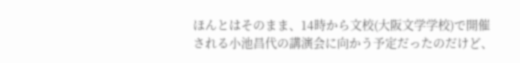ほんとはそのまま、14時から文校(大阪文学学校)で開催される小池昌代の講演会に向かう予定だったのだけど、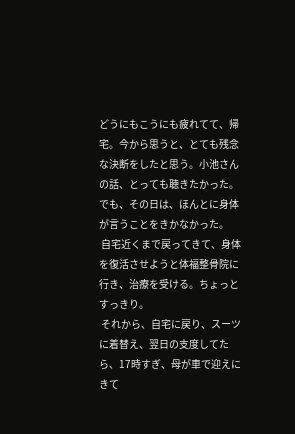どうにもこうにも疲れてて、帰宅。今から思うと、とても残念な決断をしたと思う。小池さんの話、とっても聴きたかった。でも、その日は、ほんとに身体が言うことをきかなかった。
 自宅近くまで戻ってきて、身体を復活させようと体福整骨院に行き、治療を受ける。ちょっとすっきり。
 それから、自宅に戻り、スーツに着替え、翌日の支度してたら、17時すぎ、母が車で迎えにきて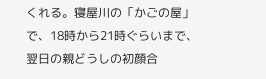くれる。寝屋川の「かごの屋」で、18時から21時ぐらいまで、翌日の親どうしの初顔合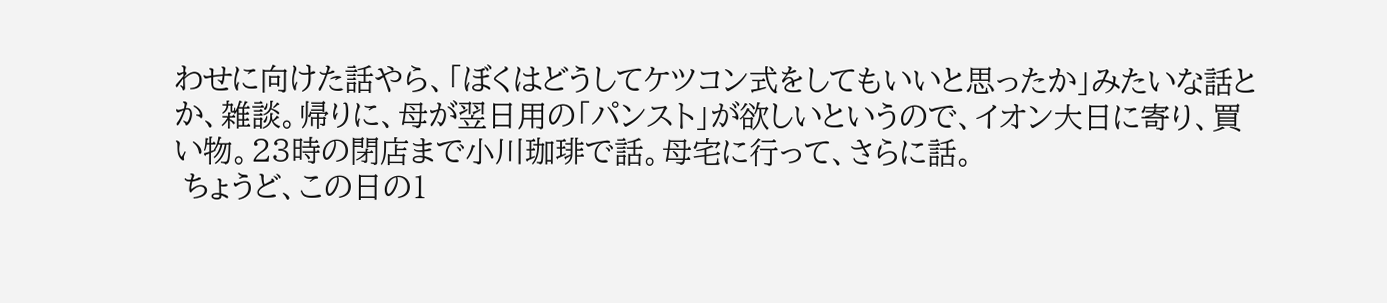わせに向けた話やら、「ぼくはどうしてケツコン式をしてもいいと思ったか」みたいな話とか、雑談。帰りに、母が翌日用の「パンスト」が欲しいというので、イオン大日に寄り、買い物。23時の閉店まで小川珈琲で話。母宅に行って、さらに話。
 ちょうど、この日の1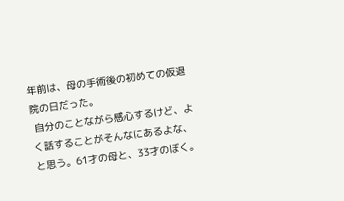年前は、母の手術後の初めての仮退院の日だった。
 自分のことながら感心するけど、よく話することがそんなにあるよな、と思う。61才の母と、33才のぼく。